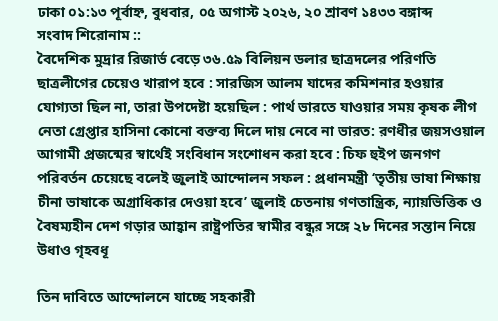ঢাকা ০১:১৩ পূর্বাহ্ন, বুধবার, ০৫ অগাস্ট ২০২৬, ২০ শ্রাবণ ১৪৩৩ বঙ্গাব্দ
সংবাদ শিরোনাম ::
বৈদেশিক মুদ্রার রিজার্ভ বেড়ে ৩৬.৫৯ বিলিয়ন ডলার ছাত্রদলের পরিণতি ছাত্রলীগের চেয়েও খারাপ হবে : সারজিস আলম যাদের কমিশনার হওয়ার যোগ্যতা ছিল না, তারা উপদেষ্টা হয়েছিল : পার্থ ভারতে যাওয়ার সময় কৃষক লীগ নেতা গ্রেপ্তার হাসিনা কোনো বক্তব্য দিলে দায় নেবে না ভারত: রণধীর জয়সওয়াল আগামী প্রজন্মের স্বার্থেই সংবিধান সংশোধন করা হবে : চিফ হুইপ জনগণ পরিবর্তন চেয়েছে বলেই জুলাই আন্দোলন সফল : প্রধানমন্ত্রী ‘তৃতীয় ভাষা শিক্ষায় চীনা ভাষাকে অগ্রাধিকার দেওয়া হবে’ জুলাই চেতনায় গণতান্ত্রিক, ন্যায়ভিত্তিক ও বৈষম্যহীন দেশ গড়ার আহ্বান রাষ্ট্রপতির স্বামীর বন্ধুর সঙ্গে ২৮ দিনের সন্তান নিয়ে উধাও গৃহবধূ

তিন দাবিতে আন্দোলনে যাচ্ছে সহকারী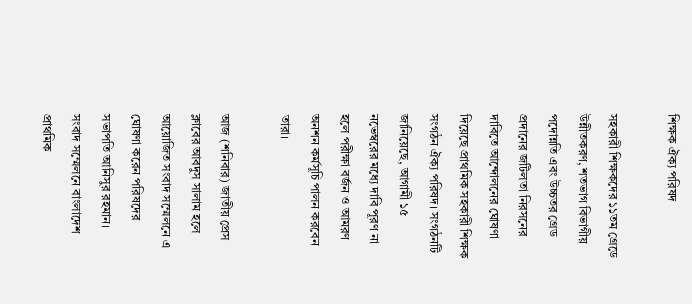শিক্ষক ঐক্য পরিষদ

সহকারী শিক্ষকদের ১১তম গ্রেডে উন্নীতকরণ, শতভাগ বিভাগীয় পদোন্নতি এবং উচ্চতর গ্রেড প্রদানের জটিলতা নিরসনের দাবিতে আন্দোলনের ঘোষণা দিয়েছে প্রাথমিক সহকারী শিক্ষক সংগঠন ঐক্য পরিষদ। সংগঠনটি জানিয়েছে, আগামী ১৫ নভেম্বরের মধ্যে দাবি পূরণ না হলে পরীক্ষা বর্জন ও আমরণ অনশন কর্মসূচি পালন করবেন তারা।

আজ (শনিবার) জাতীয় প্রেস ক্লাবের আবদুস সালাম হলে আয়োজিত সংবাদ সম্মেলনে এ ঘোষণা করেন পরিষদের সভাপতি আনিসুর রহমান।
সংবাদ সম্মেলনে বাংলাদেশ প্রাথমিক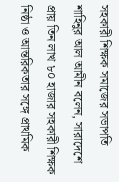সহকারী শিক্ষক সমাজের সভাপতি শাহিনুর আল আমীন বলেন, সারাদেশে প্রায় তিন লাখ ৮০ হাজার সহকারী শিক্ষক নিষ্ঠা ও আন্তরিকতার সঙ্গে প্রাথমিক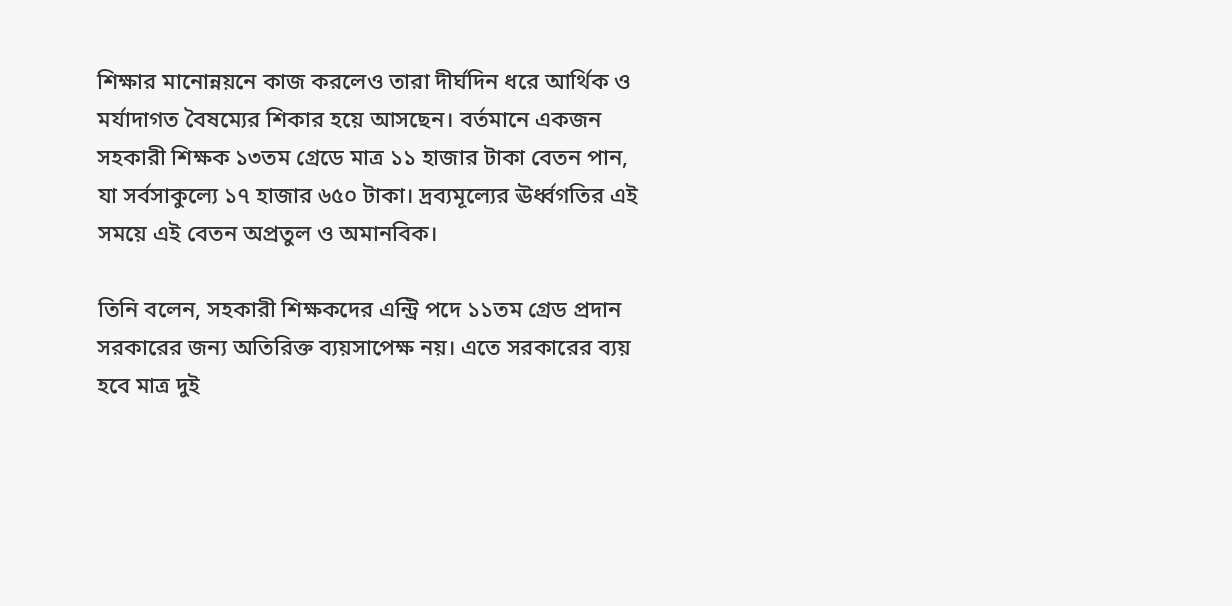শিক্ষার মানোন্নয়নে কাজ করলেও তারা দীর্ঘদিন ধরে আর্থিক ও মর্যাদাগত বৈষম্যের শিকার হয়ে আসছেন। বর্তমানে একজন সহকারী শিক্ষক ১৩তম গ্রেডে মাত্র ১১ হাজার টাকা বেতন পান, যা সর্বসাকুল্যে ১৭ হাজার ৬৫০ টাকা। দ্রব্যমূল্যের ঊর্ধ্বগতির এই সময়ে এই বেতন অপ্রতুল ও অমানবিক।

তিনি বলেন, সহকারী শিক্ষকদের এন্ট্রি পদে ১১তম গ্রেড প্রদান সরকারের জন্য অতিরিক্ত ব্যয়সাপেক্ষ নয়। এতে সরকারের ব্যয় হবে মাত্র দুই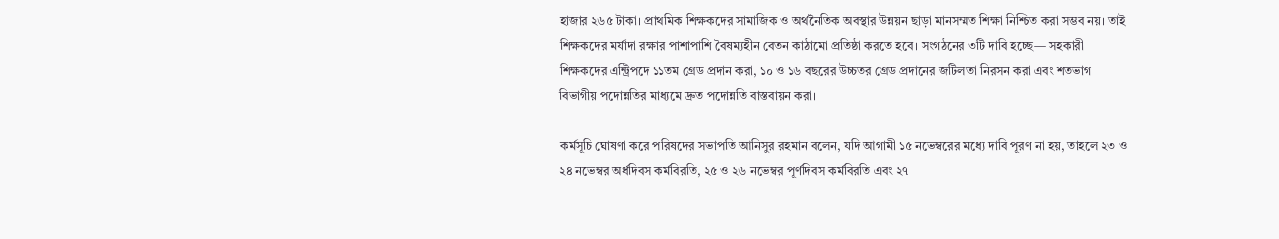হাজার ২৬৫ টাকা। প্রাথমিক শিক্ষকদের সামাজিক ও অর্থনৈতিক অবস্থার উন্নয়ন ছাড়া মানসম্মত শিক্ষা নিশ্চিত করা সম্ভব নয়। তাই শিক্ষকদের মর্যাদা রক্ষার পাশাপাশি বৈষম্যহীন বেতন কাঠামো প্রতিষ্ঠা করতে হবে। সংগঠনের ৩টি দাবি হচ্ছে— সহকারী শিক্ষকদের এন্ট্রিপদে ১১তম গ্রেড প্রদান করা, ১০ ও ১৬ বছরের উচ্চতর গ্রেড প্রদানের জটিলতা নিরসন করা এবং শতভাগ বিভাগীয় পদোন্নতির মাধ্যমে দ্রুত পদোন্নতি বাস্তবায়ন করা।

কর্মসূচি ঘোষণা করে পরিষদের সভাপতি আনিসুর রহমান বলেন, যদি আগামী ১৫ নভেম্বরের মধ্যে দাবি পূরণ না হয়, তাহলে ২৩ ও ২৪ নভেম্বর অর্ধদিবস কর্মবিরতি, ২৫ ও ২৬ নভেম্বর পূর্ণদিবস কর্মবিরতি এবং ২৭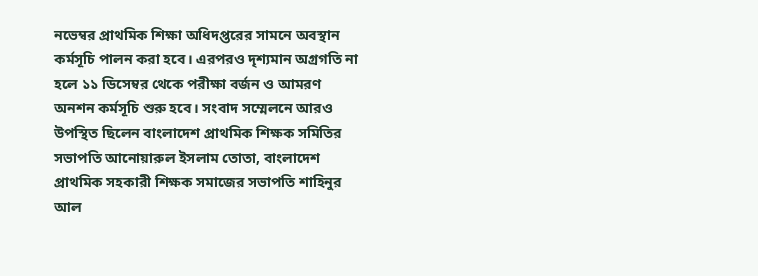নভেম্বর প্রাথমিক শিক্ষা অধিদপ্তরের সামনে অবস্থান কর্মসূচি পালন করা হবে। এরপরও দৃশ্যমান অগ্রগতি না হলে ১১ ডিসেম্বর থেকে পরীক্ষা বর্জন ও আমরণ অনশন কর্মসূচি শুরু হবে। সংবাদ সম্মেলনে আরও উপস্থিত ছিলেন বাংলাদেশ প্রাথমিক শিক্ষক সমিতির সভাপতি আনোয়ারুল ইসলাম তোতা, বাংলাদেশ প্রাথমিক সহকারী শিক্ষক সমাজের সভাপতি শাহিনুর আল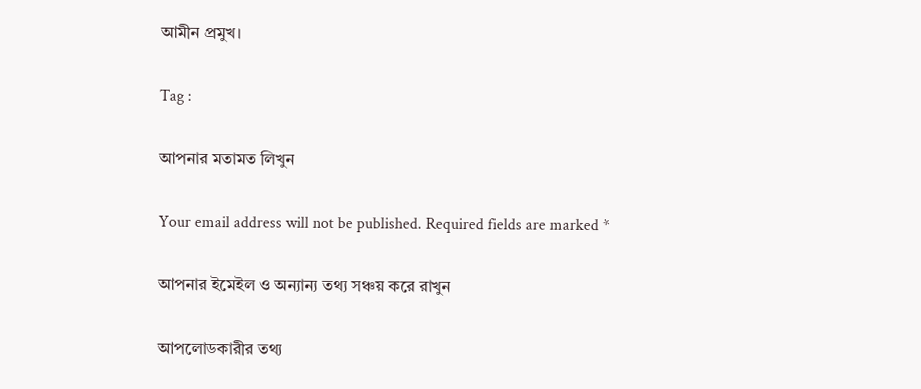আমীন প্রমুখ।

Tag :

আপনার মতামত লিখুন

Your email address will not be published. Required fields are marked *

আপনার ইমেইল ও অন্যান্য তথ্য সঞ্চয় করে রাখুন

আপলোডকারীর তথ্য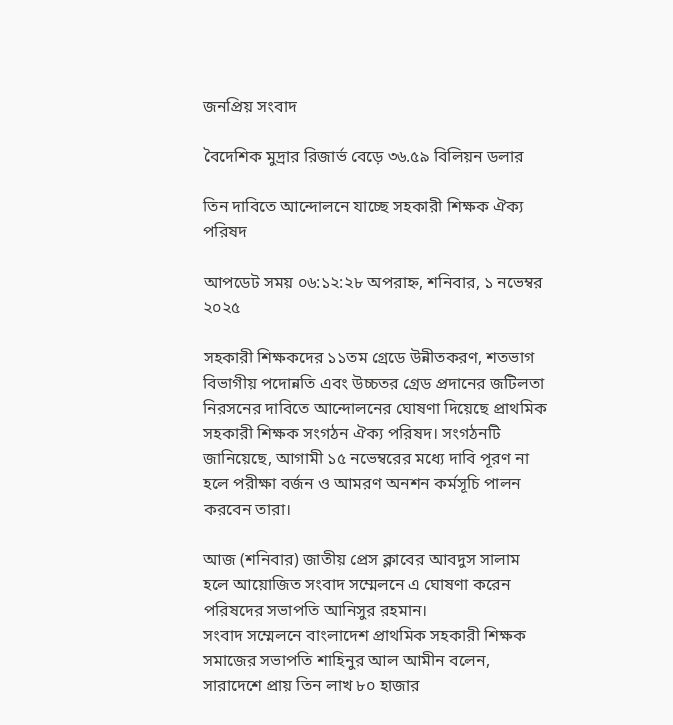জনপ্রিয় সংবাদ

বৈদেশিক মুদ্রার রিজার্ভ বেড়ে ৩৬.৫৯ বিলিয়ন ডলার

তিন দাবিতে আন্দোলনে যাচ্ছে সহকারী শিক্ষক ঐক্য পরিষদ

আপডেট সময় ০৬:১২:২৮ অপরাহ্ন, শনিবার, ১ নভেম্বর ২০২৫

সহকারী শিক্ষকদের ১১তম গ্রেডে উন্নীতকরণ, শতভাগ বিভাগীয় পদোন্নতি এবং উচ্চতর গ্রেড প্রদানের জটিলতা নিরসনের দাবিতে আন্দোলনের ঘোষণা দিয়েছে প্রাথমিক সহকারী শিক্ষক সংগঠন ঐক্য পরিষদ। সংগঠনটি জানিয়েছে, আগামী ১৫ নভেম্বরের মধ্যে দাবি পূরণ না হলে পরীক্ষা বর্জন ও আমরণ অনশন কর্মসূচি পালন করবেন তারা।

আজ (শনিবার) জাতীয় প্রেস ক্লাবের আবদুস সালাম হলে আয়োজিত সংবাদ সম্মেলনে এ ঘোষণা করেন পরিষদের সভাপতি আনিসুর রহমান।
সংবাদ সম্মেলনে বাংলাদেশ প্রাথমিক সহকারী শিক্ষক সমাজের সভাপতি শাহিনুর আল আমীন বলেন, সারাদেশে প্রায় তিন লাখ ৮০ হাজার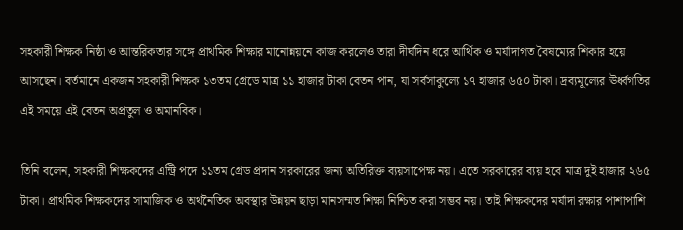সহকারী শিক্ষক নিষ্ঠা ও আন্তরিকতার সঙ্গে প্রাথমিক শিক্ষার মানোন্নয়নে কাজ করলেও তারা দীর্ঘদিন ধরে আর্থিক ও মর্যাদাগত বৈষম্যের শিকার হয়ে আসছেন। বর্তমানে একজন সহকারী শিক্ষক ১৩তম গ্রেডে মাত্র ১১ হাজার টাকা বেতন পান, যা সর্বসাকুল্যে ১৭ হাজার ৬৫০ টাকা। দ্রব্যমূল্যের ঊর্ধ্বগতির এই সময়ে এই বেতন অপ্রতুল ও অমানবিক।

তিনি বলেন, সহকারী শিক্ষকদের এন্ট্রি পদে ১১তম গ্রেড প্রদান সরকারের জন্য অতিরিক্ত ব্যয়সাপেক্ষ নয়। এতে সরকারের ব্যয় হবে মাত্র দুই হাজার ২৬৫ টাকা। প্রাথমিক শিক্ষকদের সামাজিক ও অর্থনৈতিক অবস্থার উন্নয়ন ছাড়া মানসম্মত শিক্ষা নিশ্চিত করা সম্ভব নয়। তাই শিক্ষকদের মর্যাদা রক্ষার পাশাপাশি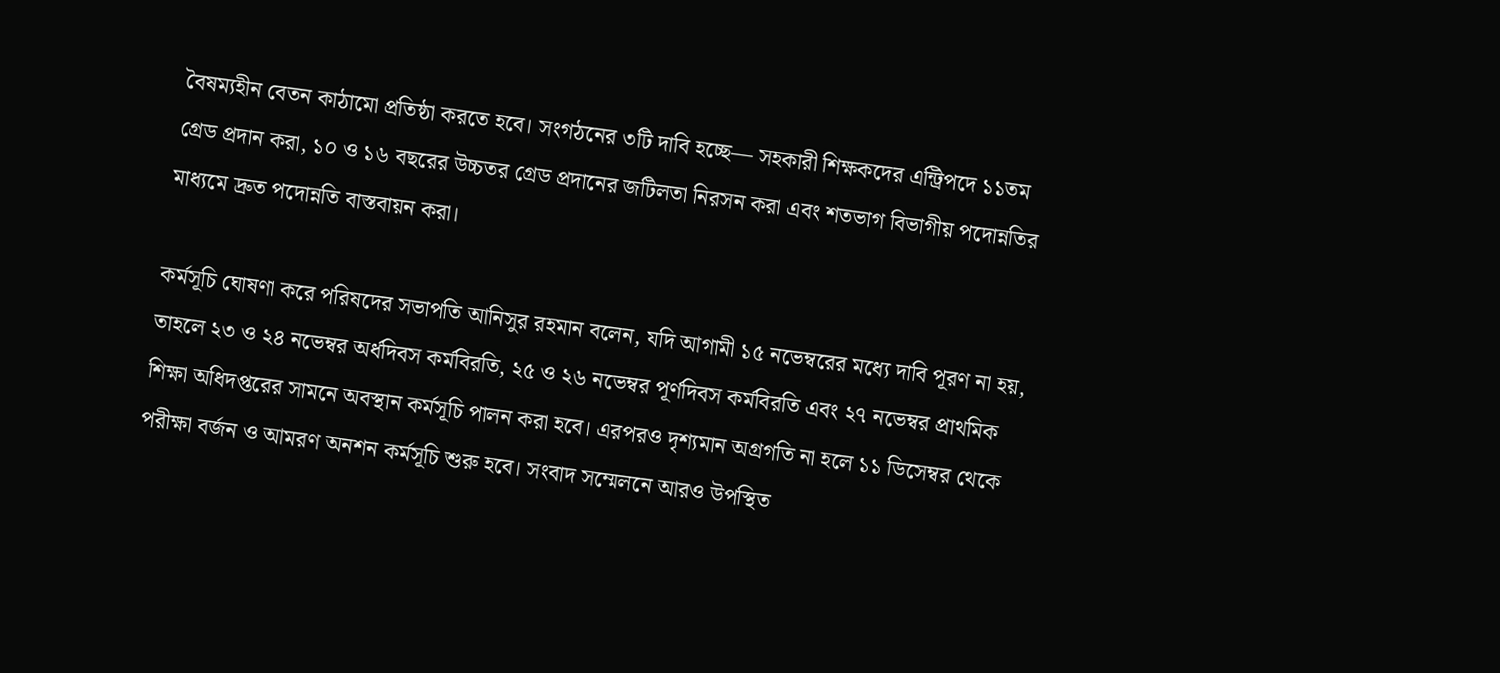বৈষম্যহীন বেতন কাঠামো প্রতিষ্ঠা করতে হবে। সংগঠনের ৩টি দাবি হচ্ছে— সহকারী শিক্ষকদের এন্ট্রিপদে ১১তম গ্রেড প্রদান করা, ১০ ও ১৬ বছরের উচ্চতর গ্রেড প্রদানের জটিলতা নিরসন করা এবং শতভাগ বিভাগীয় পদোন্নতির মাধ্যমে দ্রুত পদোন্নতি বাস্তবায়ন করা।

কর্মসূচি ঘোষণা করে পরিষদের সভাপতি আনিসুর রহমান বলেন, যদি আগামী ১৫ নভেম্বরের মধ্যে দাবি পূরণ না হয়, তাহলে ২৩ ও ২৪ নভেম্বর অর্ধদিবস কর্মবিরতি, ২৫ ও ২৬ নভেম্বর পূর্ণদিবস কর্মবিরতি এবং ২৭ নভেম্বর প্রাথমিক শিক্ষা অধিদপ্তরের সামনে অবস্থান কর্মসূচি পালন করা হবে। এরপরও দৃশ্যমান অগ্রগতি না হলে ১১ ডিসেম্বর থেকে পরীক্ষা বর্জন ও আমরণ অনশন কর্মসূচি শুরু হবে। সংবাদ সম্মেলনে আরও উপস্থিত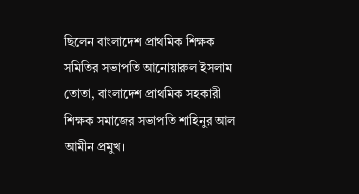ছিলেন বাংলাদেশ প্রাথমিক শিক্ষক সমিতির সভাপতি আনোয়ারুল ইসলাম তোতা, বাংলাদেশ প্রাথমিক সহকারী শিক্ষক সমাজের সভাপতি শাহিনুর আল আমীন প্রমুখ।